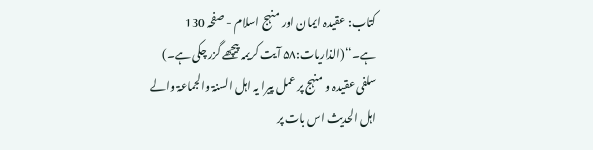کتاب: عقیدہ ایمان اور منہج اسلام - صفحہ 130
ہے۔‘‘(الذاریات:۵۸ آیت کریمہ پیچھے گزر چکی ہے۔)
سلفی عقیدہ و منہج پر عمل پیرا یہ اہل السنۃ والجماعۃ والے اہل الحدیث اس بات پر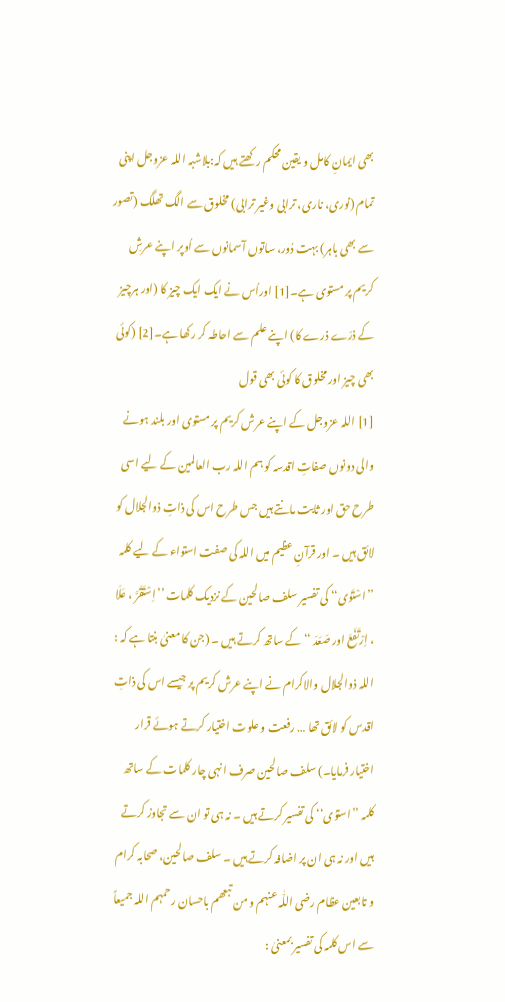بھی ایمانِ کامل و یقین محکم رکھتے ہیں کہ:بلاشبہ اللہ عزوجل اپنی تمام (نوری، ناری، ترابی وغیر ترابی) مخلوق سے الگ تھلگ (تصور سے بھی باہر) بہت دُور، ساتوں آسمانوں سے اُوپر اپنے عرشِ کریم پر مستوی ہے۔[1] اوراُس نے ایک ایک چیز کا (اور ہرچیز کے ذرّے ذرے کا) اپنے علم سے احاطہ کر رکھا ہے۔[2] (کوئی بھی چیز اور مخلوق کا کوئی بھی قول
[1] اللہ عزوجل کے اپنے عرش کریم پر مستوی اور بلند ہونے والی دونوں صفاتِ اقدسہ کو ہم اللہ رب العالمین کے لیے اسی طرح حق اور ثابت مانتے ہیں جس طرح اس کی ذاتِ ذوالجلال کو لائق ہیں ۔ اور قرآنِ عظیم میں اللہ کی صفت استواء کے لیے کلمہ ’’اسْتَوٰی‘‘ کی تفسیر سلف صالحین کے نزدیک کلمات ’’اِسْتَقَرَّ ، عَلَا ، اِرْتَفَعَ اور صَعَدَ ‘‘ کے ساتھ کرتے ہیں ۔ (جن کا معنیٰ بنتا ہے کہ : اللہ ذوالجلال والاکرام نے اپنے عرش کریم پر جیسے اس کی ذاتِ اقدس کو لائق تھا … رفعت و علوت اختیار کرتے ہوئے قرار اختیار فرمایا۔) سلف صالحین صرف انہی چار کلمات کے ساتھ کلمہ ’’استوٰی‘‘ کی تفسیر کرتے ہیں ۔ نہ ہی تو ان سے تجاوز کرتے ہیں اور نہ ہی ان پر اضافہ کرتے ہیں ۔ سلف صالحین، صحابہ کرام و تابعین عظام رضی اللّٰہ عنہم و من تبعھم باحسان رحمہم اللہ جمیعاً سے اس کلمہ کی تفسیر بمعنیٰ :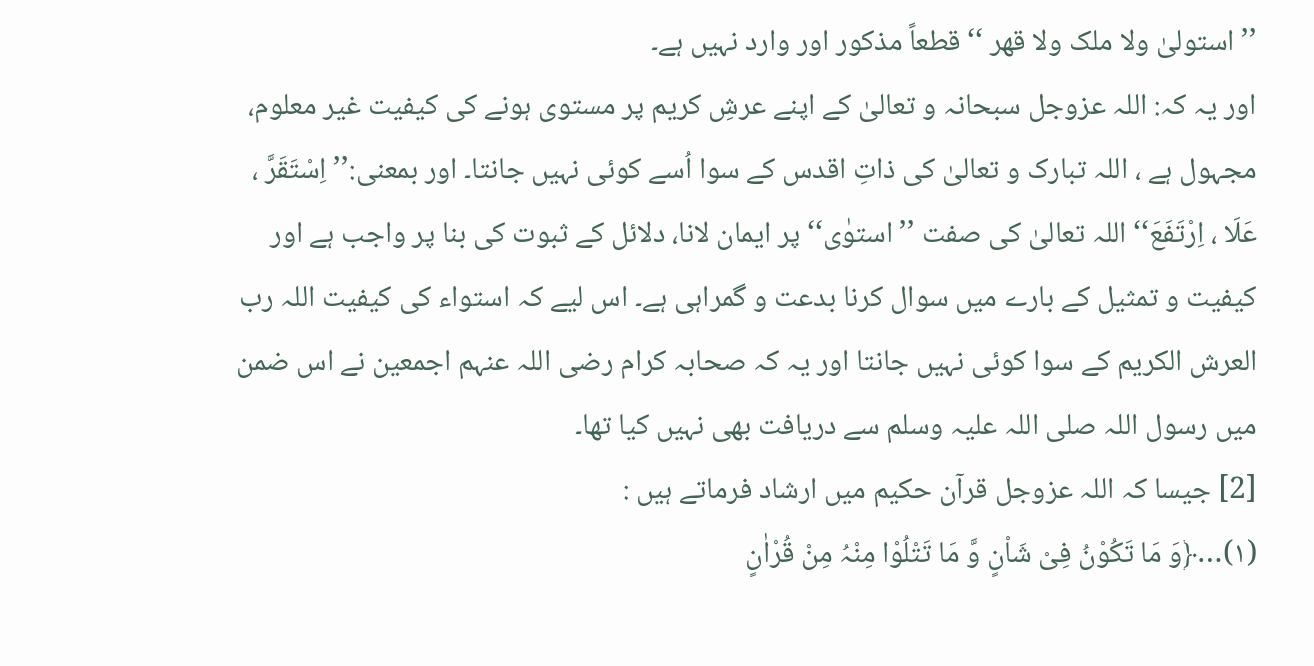’’ استولیٰ ولا ملک ولا قھر ‘‘ قطعاً مذکور اور وارد نہیں ہے۔
اور یہ کہ: اللہ عزوجل سبحانہ و تعالیٰ کے اپنے عرشِ کریم پر مستوی ہونے کی کیفیت غیر معلوم، مجہول ہے ، اللہ تبارک و تعالیٰ کی ذاتِ اقدس کے سوا اُسے کوئی نہیں جانتا۔ اور بمعنی:’’اِسْتَقَرَّ ، عَلَا ، اِرْتَفَعَ‘‘ اللہ تعالیٰ کی صفت ’’استوٰی‘‘ پر ایمان لانا، دلائل کے ثبوت کی بنا پر واجب ہے اور کیفیت و تمثیل کے بارے میں سوال کرنا بدعت و گمراہی ہے۔ اس لیے کہ استواء کی کیفیت اللہ رب العرش الکریم کے سوا کوئی نہیں جانتا اور یہ کہ صحابہ کرام رضی اللہ عنہم اجمعین نے اس ضمن میں رسول اللہ صلی اللہ علیہ وسلم سے دریافت بھی نہیں کیا تھا۔
[2] جیسا کہ اللہ عزوجل قرآن حکیم میں ارشاد فرماتے ہیں :
(۱)…﴿وَ مَا تَکُوْنُ فِیْ شَاْنٍ وَّ مَا تَتْلُوْا مِنْہُ مِنْ قُرْاٰنٍ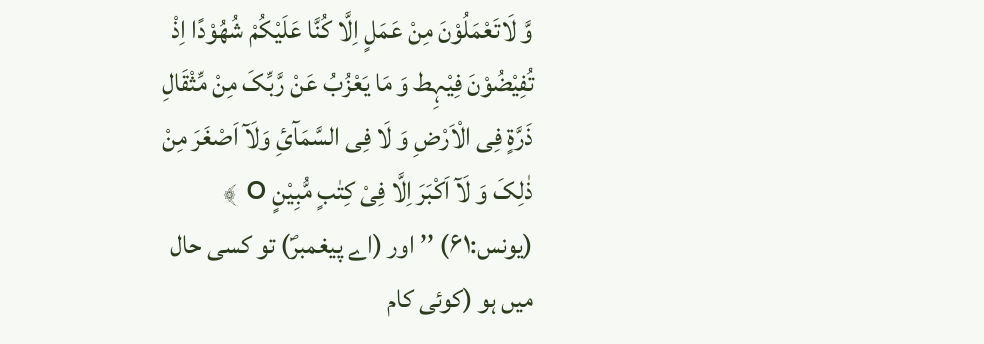وَّ لَاتَعْمَلُوْنَ مِنْ عَمَلٍ اِلَّا کُنَّا عَلَیْکُمْ شُھُوْدًا اِذْ تُفِیْضُوْنَ فِیْہِط وَ مَا یَعْزُبُ عَنْ رَّبِّکَ مِنْ مِّثْقَالِ ذَرَّۃٍ فِی الْاَرْضِ وَ لَا فِی السَّمَآئِ وَلَآ اَصْغَرَ مِنْ ذٰلِکَ وَ لَآ اَکْبَرَ اِلَّا فِیْ کِتٰبٍ مُّبِیْنٍ o ﴾ (یونس:۶۱) ’’اور (اے پیغمبرؐ) تو کسی حال میں ہو (کوئی کام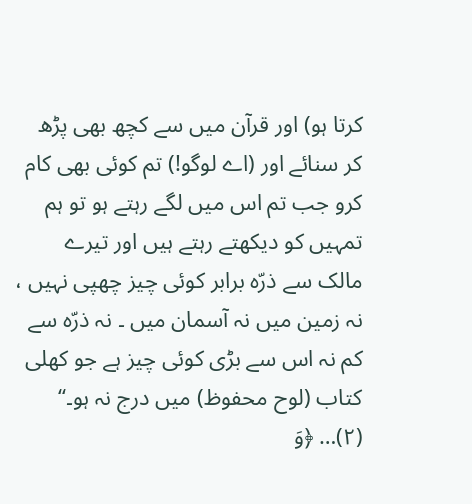کرتا ہو) اور قرآن میں سے کچھ بھی پڑھ کر سنائے اور (اے لوگو!) تم کوئی بھی کام کرو جب تم اس میں لگے رہتے ہو تو ہم تمہیں کو دیکھتے رہتے ہیں اور تیرے مالک سے ذرّہ برابر کوئی چیز چھپی نہیں ، نہ زمین میں نہ آسمان میں ۔ نہ ذرّہ سے کم نہ اس سے بڑی کوئی چیز ہے جو کھلی کتاب (لوح محفوظ) میں درج نہ ہو۔‘‘
(۲)… ﴿وَ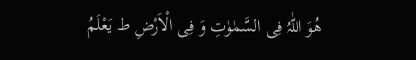ھُوَ اللّٰہُ فِی السَّمٰوٰتِ وَ فِی الْاَرْضِ ط یَعْلَمُ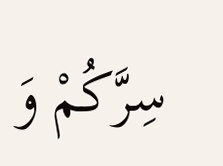سِرَّکُمْ وَ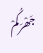جَھْرَکُمْ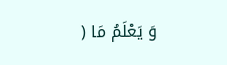وَ یَعْلَمُ مَا (